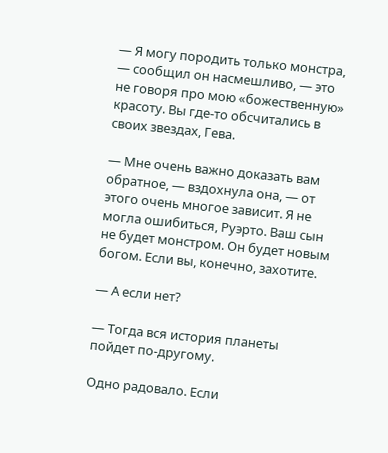— Я могу породить только монстра, — сообщил он насмешливо, — это не говоря про мою «божественную» красоту. Вы где-то обсчитались в своих звездах, Гева.

— Мне очень важно доказать вам обратное, — вздохнула она, — от этого очень многое зависит. Я не могла ошибиться, Руэрто. Ваш сын не будет монстром. Он будет новым богом. Если вы, конечно, захотите.

— А если нет?

— Тогда вся история планеты пойдет по-другому.

Одно радовало. Если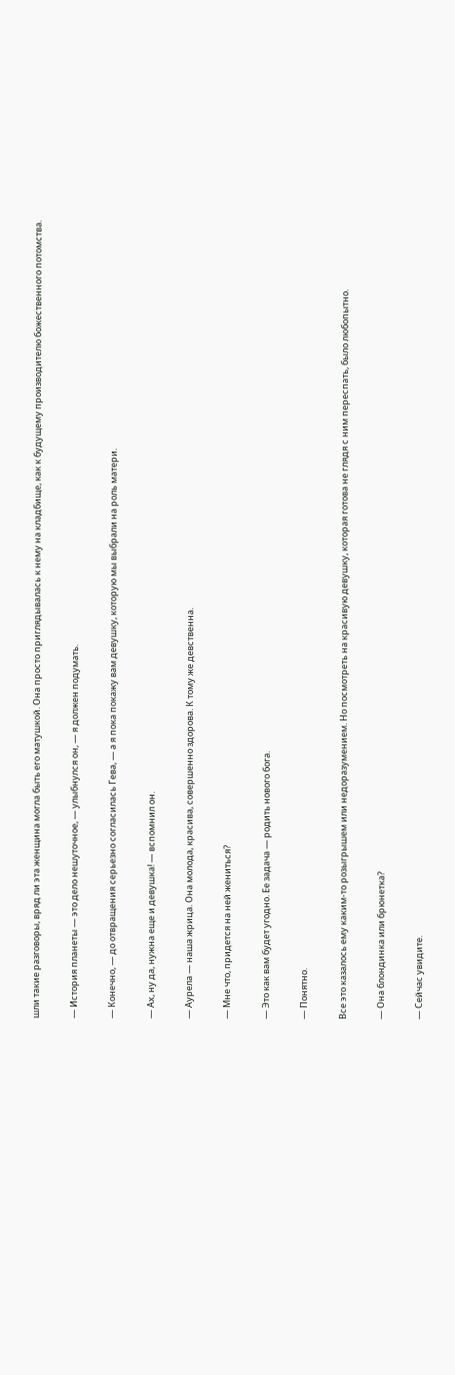шли такие разговоры, вряд ли эта женщина могла быть его матушкой. Она просто приглядывалась к нему на кладбище, как к будущему производителю божественного потомства.

— История планеты — это дело нешуточное, — улыбнулся он, — я должен подумать.

— Конечно, — до отвращения серьезно согласилась Гева, — а я пока покажу вам девушку, которую мы выбрали на роль матери.

— Ах, ну да, нужна еще и девушка! — вспомнил он.

— Аурела — наша жрица. Она молода, красива, совершенно здорова. К тому же девственна.

— Мне что, придется на ней жениться?

— Это как вам будет угодно. Ее задача — родить нового бога.

— Понятно.

Все это казалось ему каким-то розыгрышем или недоразумением. Но посмотреть на красивую девушку, которая готова не глядя с ним переспать, было любопытно.

— Она блондинка или брюнетка?

— Сейчас увидите.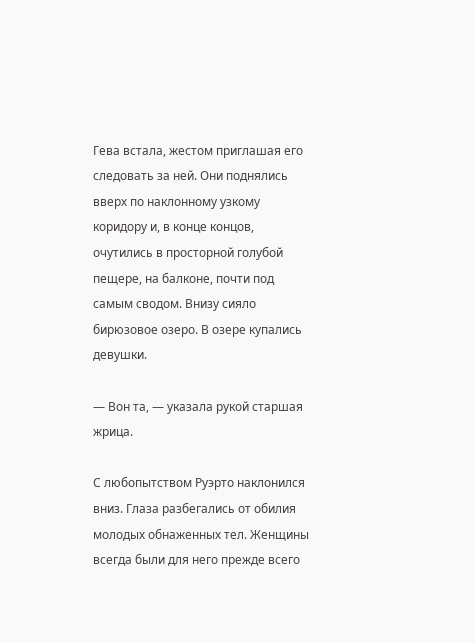Гева встала, жестом приглашая его следовать за ней. Они поднялись вверх по наклонному узкому коридору и, в конце концов, очутились в просторной голубой пещере, на балконе, почти под самым сводом. Внизу сияло бирюзовое озеро. В озере купались девушки.

— Вон та, — указала рукой старшая жрица.

С любопытством Руэрто наклонился вниз. Глаза разбегались от обилия молодых обнаженных тел. Женщины всегда были для него прежде всего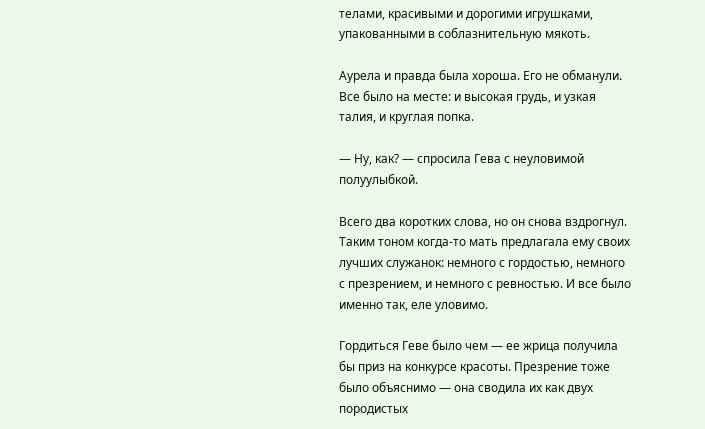телами, красивыми и дорогими игрушками, упакованными в соблазнительную мякоть.

Аурела и правда была хороша. Его не обманули. Все было на месте: и высокая грудь, и узкая талия, и круглая попка.

— Ну, как? — спросила Гева с неуловимой полуулыбкой.

Всего два коротких слова, но он снова вздрогнул. Таким тоном когда-то мать предлагала ему своих лучших служанок: немного с гордостью, немного с презрением, и немного с ревностью. И все было именно так, еле уловимо.

Гордиться Геве было чем — ее жрица получила бы приз на конкурсе красоты. Презрение тоже было объяснимо — она сводила их как двух породистых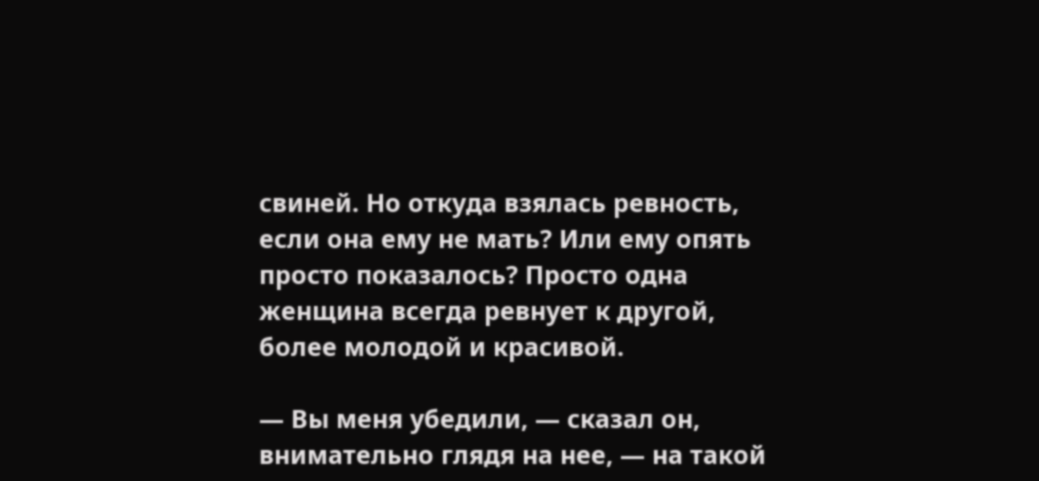свиней. Но откуда взялась ревность, если она ему не мать? Или ему опять просто показалось? Просто одна женщина всегда ревнует к другой, более молодой и красивой.

— Вы меня убедили, — сказал он, внимательно глядя на нее, — на такой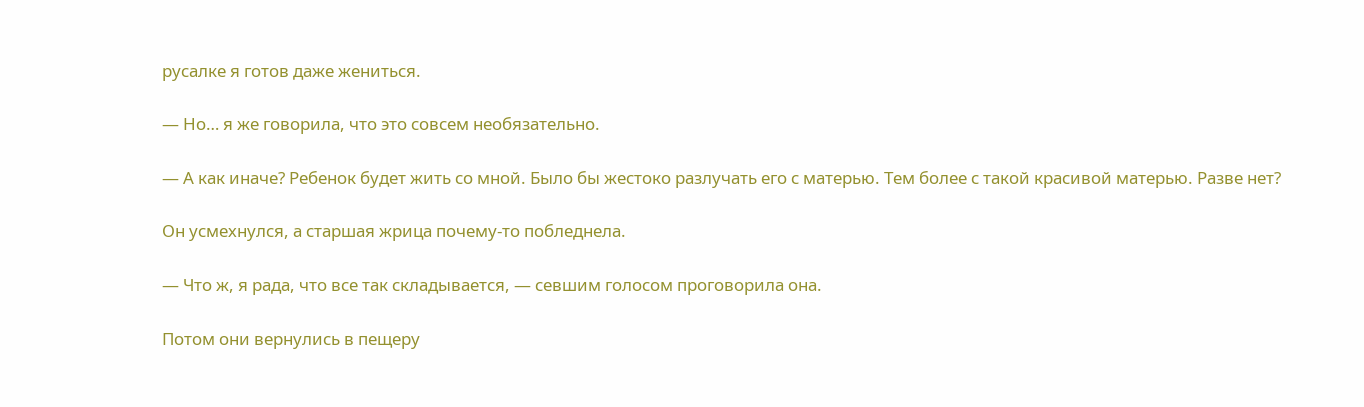русалке я готов даже жениться.

— Но… я же говорила, что это совсем необязательно.

— А как иначе? Ребенок будет жить со мной. Было бы жестоко разлучать его с матерью. Тем более с такой красивой матерью. Разве нет?

Он усмехнулся, а старшая жрица почему-то побледнела.

— Что ж, я рада, что все так складывается, — севшим голосом проговорила она.

Потом они вернулись в пещеру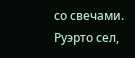со свечами. Руэрто сел,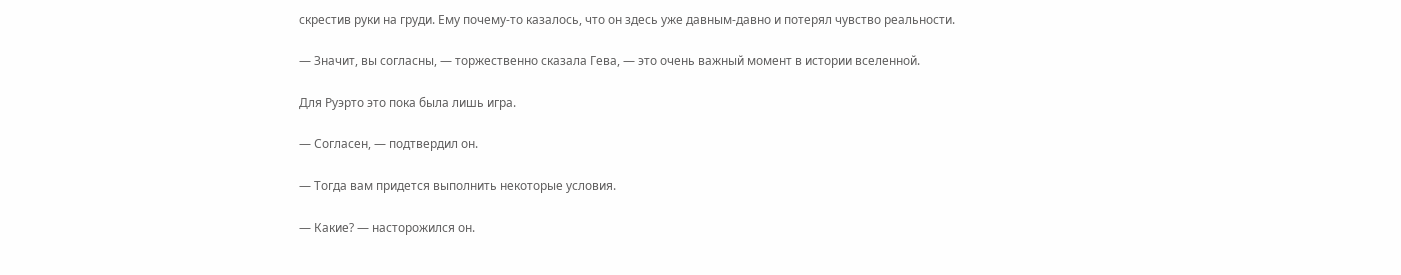скрестив руки на груди. Ему почему-то казалось, что он здесь уже давным-давно и потерял чувство реальности.

— Значит, вы согласны, — торжественно сказала Гева, — это очень важный момент в истории вселенной.

Для Руэрто это пока была лишь игра.

— Согласен, — подтвердил он.

— Тогда вам придется выполнить некоторые условия.

— Какие? — насторожился он.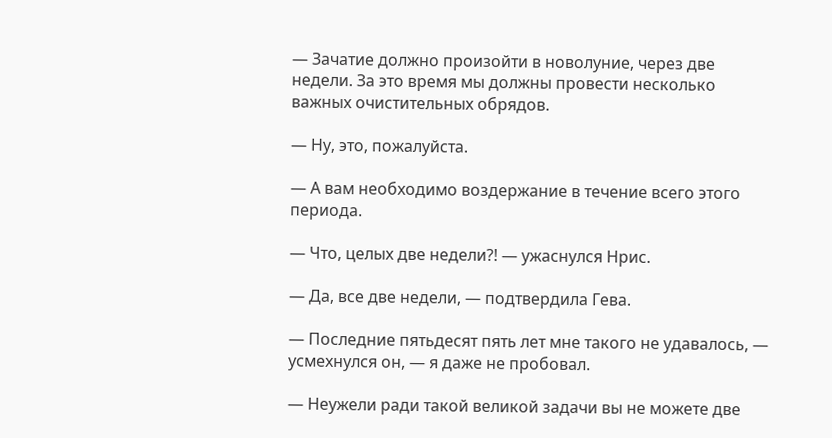— Зачатие должно произойти в новолуние, через две недели. За это время мы должны провести несколько важных очистительных обрядов.

— Ну, это, пожалуйста.

— А вам необходимо воздержание в течение всего этого периода.

— Что, целых две недели?! — ужаснулся Нрис.

— Да, все две недели, — подтвердила Гева.

— Последние пятьдесят пять лет мне такого не удавалось, — усмехнулся он, — я даже не пробовал.

— Неужели ради такой великой задачи вы не можете две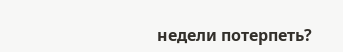недели потерпеть?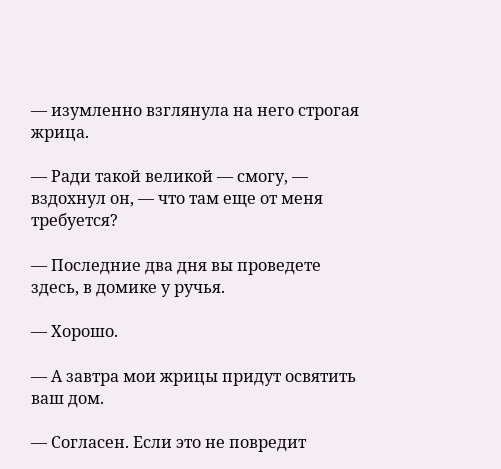— изумленно взглянула на него строгая жрица.

— Ради такой великой — смогу, — вздохнул он, — что там еще от меня требуется?

— Последние два дня вы проведете здесь, в домике у ручья.

— Хорошо.

— А завтра мои жрицы придут освятить ваш дом.

— Согласен. Если это не повредит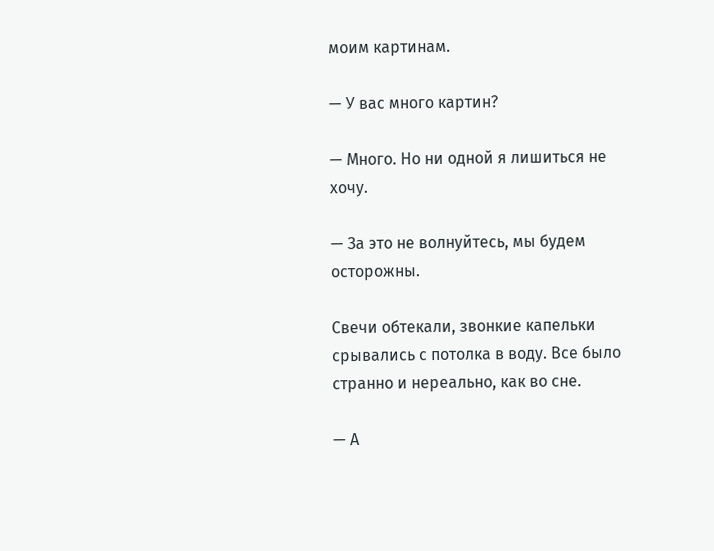моим картинам.

— У вас много картин?

— Много. Но ни одной я лишиться не хочу.

— За это не волнуйтесь, мы будем осторожны.

Свечи обтекали, звонкие капельки срывались с потолка в воду. Все было странно и нереально, как во сне.

— А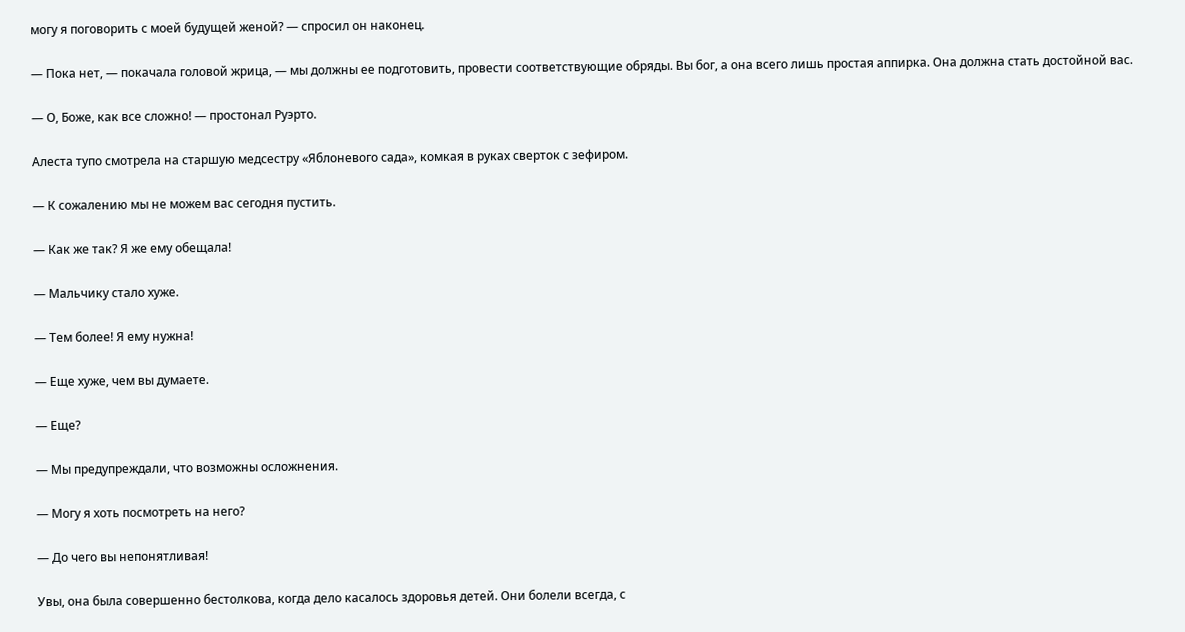могу я поговорить с моей будущей женой? — спросил он наконец.

— Пока нет, — покачала головой жрица, — мы должны ее подготовить, провести соответствующие обряды. Вы бог, а она всего лишь простая аппирка. Она должна стать достойной вас.

— О, Боже, как все сложно! — простонал Руэрто.

Алеста тупо смотрела на старшую медсестру «Яблоневого сада», комкая в руках сверток с зефиром.

— К сожалению мы не можем вас сегодня пустить.

— Как же так? Я же ему обещала!

— Мальчику стало хуже.

— Тем более! Я ему нужна!

— Еще хуже, чем вы думаете.

— Еще?

— Мы предупреждали, что возможны осложнения.

— Могу я хоть посмотреть на него?

— До чего вы непонятливая!

Увы, она была совершенно бестолкова, когда дело касалось здоровья детей. Они болели всегда, с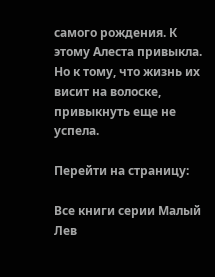самого рождения. К этому Алеста привыкла. Но к тому, что жизнь их висит на волоске, привыкнуть еще не успела.

Перейти на страницу:

Все книги серии Малый Лев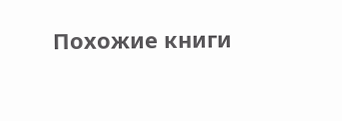Похожие книги